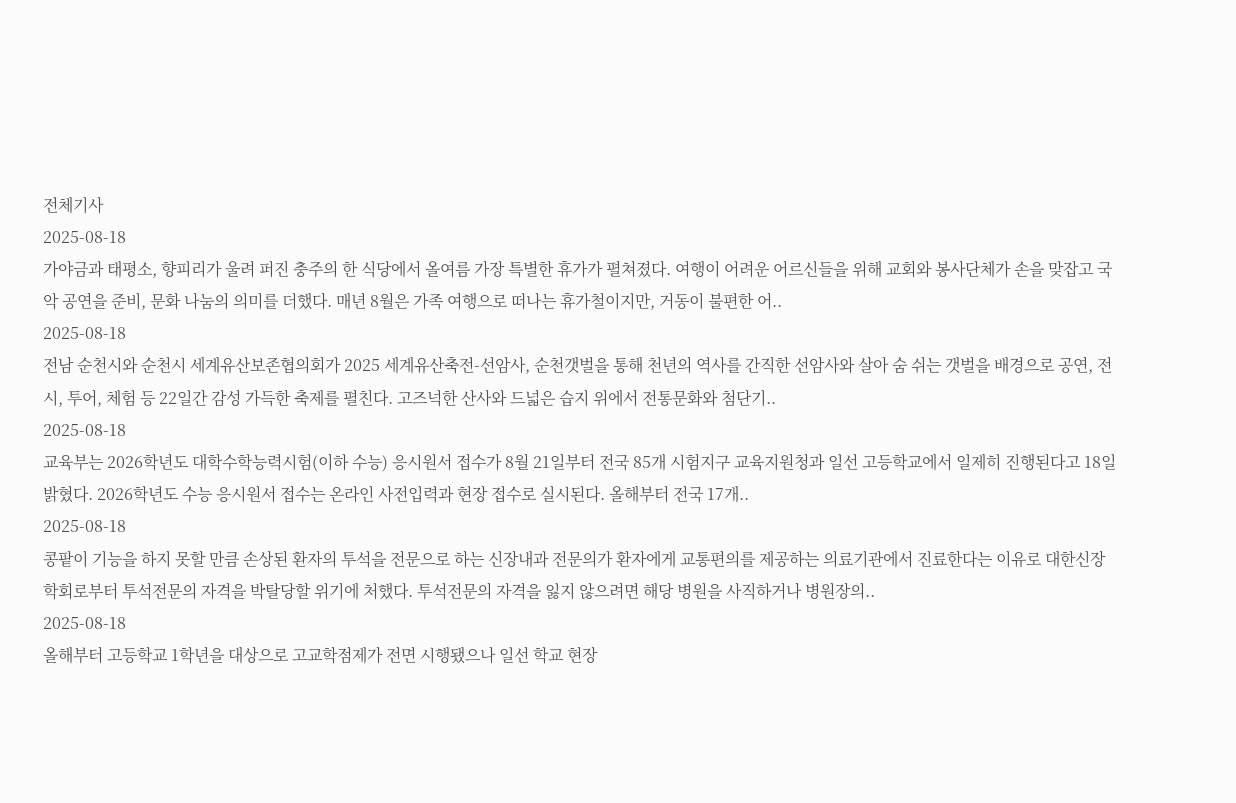전체기사
2025-08-18
가야금과 태평소, 향피리가 울려 퍼진 충주의 한 식당에서 올여름 가장 특별한 휴가가 펼쳐졌다. 여행이 어려운 어르신들을 위해 교회와 봉사단체가 손을 맞잡고 국악 공연을 준비, 문화 나눔의 의미를 더했다. 매년 8월은 가족 여행으로 떠나는 휴가철이지만, 거동이 불편한 어..
2025-08-18
전남 순천시와 순천시 세계유산보존협의회가 2025 세계유산축전-선암사, 순천갯벌을 통해 천년의 역사를 간직한 선암사와 살아 숨 쉬는 갯벌을 배경으로 공연, 전시, 투어, 체험 등 22일간 감성 가득한 축제를 펼친다. 고즈넉한 산사와 드넓은 습지 위에서 전통문화와 첨단기..
2025-08-18
교육부는 2026학년도 대학수학능력시험(이하 수능) 응시원서 접수가 8월 21일부터 전국 85개 시험지구 교육지원청과 일선 고등학교에서 일제히 진행된다고 18일 밝혔다. 2026학년도 수능 응시원서 접수는 온라인 사전입력과 현장 접수로 실시된다. 올해부터 전국 17개..
2025-08-18
콩팥이 기능을 하지 못할 만큼 손상된 환자의 투석을 전문으로 하는 신장내과 전문의가 환자에게 교통편의를 제공하는 의료기관에서 진료한다는 이유로 대한신장학회로부터 투석전문의 자격을 박탈당할 위기에 처했다. 투석전문의 자격을 잃지 않으려면 해당 병원을 사직하거나 병원장의..
2025-08-18
올해부터 고등학교 1학년을 대상으로 고교학점제가 전면 시행됐으나 일선 학교 현장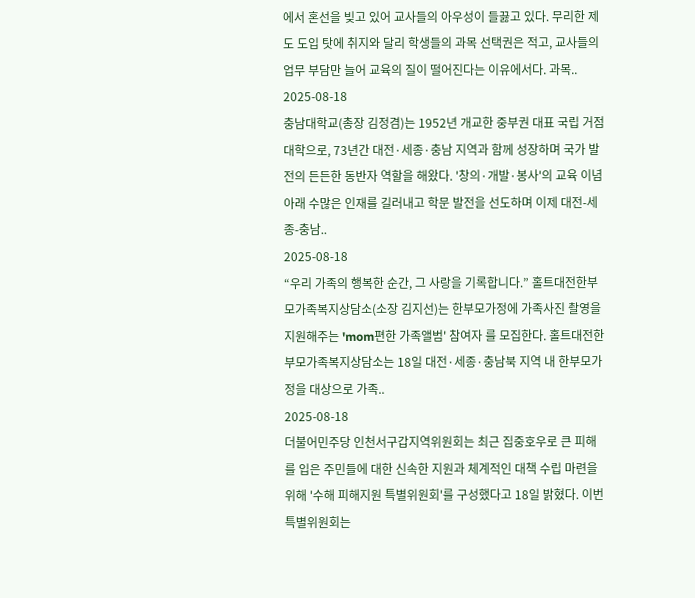에서 혼선을 빚고 있어 교사들의 아우성이 들끓고 있다. 무리한 제도 도입 탓에 취지와 달리 학생들의 과목 선택권은 적고, 교사들의 업무 부담만 늘어 교육의 질이 떨어진다는 이유에서다. 과목..
2025-08-18
충남대학교(총장 김정겸)는 1952년 개교한 중부권 대표 국립 거점대학으로, 73년간 대전·세종·충남 지역과 함께 성장하며 국가 발전의 든든한 동반자 역할을 해왔다. '창의·개발·봉사'의 교육 이념 아래 수많은 인재를 길러내고 학문 발전을 선도하며 이제 대전-세종-충남..
2025-08-18
“우리 가족의 행복한 순간, 그 사랑을 기록합니다.” 홀트대전한부모가족복지상담소(소장 김지선)는 한부모가정에 가족사진 촬영을 지원해주는 'mom편한 가족앨범' 참여자 를 모집한다. 홀트대전한부모가족복지상담소는 18일 대전·세종·충남북 지역 내 한부모가정을 대상으로 가족..
2025-08-18
더불어민주당 인천서구갑지역위원회는 최근 집중호우로 큰 피해를 입은 주민들에 대한 신속한 지원과 체계적인 대책 수립 마련을 위해 '수해 피해지원 특별위원회'를 구성했다고 18일 밝혔다. 이번 특별위원회는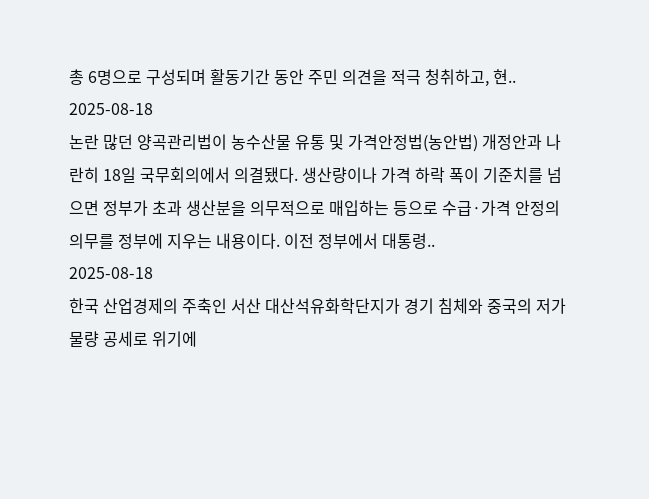총 6명으로 구성되며 활동기간 동안 주민 의견을 적극 청취하고, 현..
2025-08-18
논란 많던 양곡관리법이 농수산물 유통 및 가격안정법(농안법) 개정안과 나란히 18일 국무회의에서 의결됐다. 생산량이나 가격 하락 폭이 기준치를 넘으면 정부가 초과 생산분을 의무적으로 매입하는 등으로 수급·가격 안정의 의무를 정부에 지우는 내용이다. 이전 정부에서 대통령..
2025-08-18
한국 산업경제의 주축인 서산 대산석유화학단지가 경기 침체와 중국의 저가 물량 공세로 위기에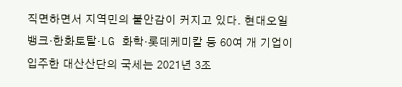직면하면서 지역민의 불안감이 커지고 있다. 현대오일뱅크·한화토탈·LG 화학·롯데케미칼 등 60여 개 기업이 입주한 대산산단의 국세는 2021년 3조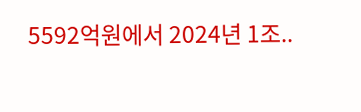5592억원에서 2024년 1조..